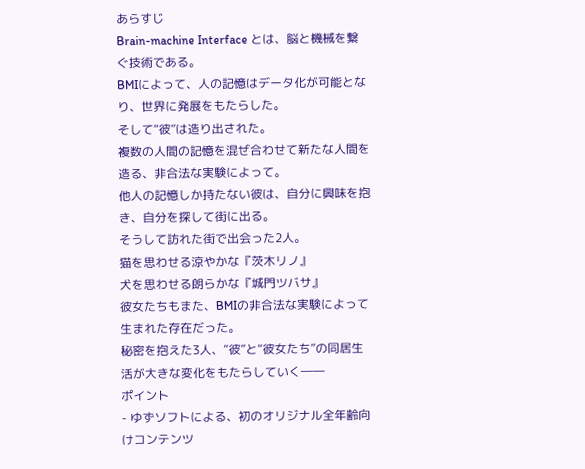あらすじ
Brain-machine Interface とは、脳と機械を繋ぐ技術である。
BMIによって、人の記憶はデータ化が可能となり、世界に発展をもたらした。
そして“彼”は造り出された。
複数の人間の記憶を混ぜ合わせて新たな人間を造る、非合法な実験によって。
他人の記憶しか持たない彼は、自分に興味を抱き、自分を探して街に出る。
そうして訪れた街で出会った2人。
猫を思わせる涼やかな『茨木リノ』
犬を思わせる朗らかな『城門ツバサ』
彼女たちもまた、BMIの非合法な実験によって生まれた存在だった。
秘密を抱えた3人、“彼”と“彼女たち”の同居生活が大きな変化をもたらしていく――
ポイント
- ゆずソフトによる、初のオリジナル全年齢向けコンテンツ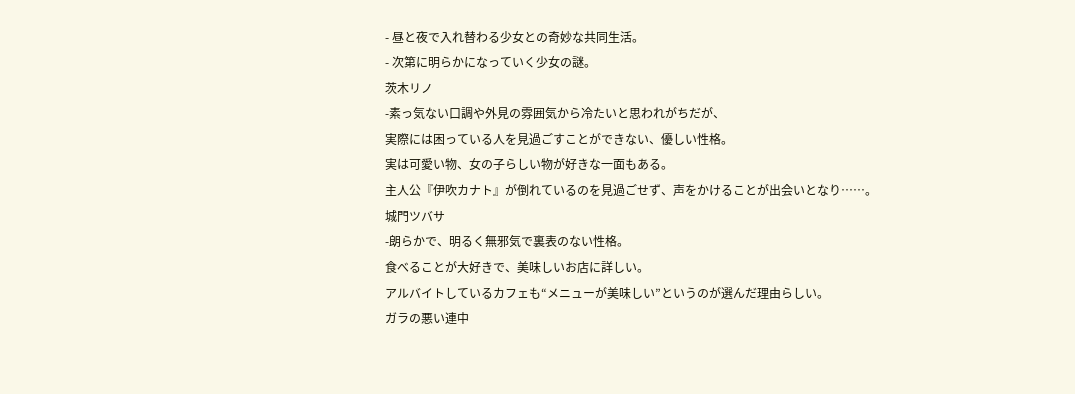- 昼と夜で入れ替わる少女との奇妙な共同生活。
- 次第に明らかになっていく少女の謎。
茨木リノ
-素っ気ない口調や外見の雰囲気から冷たいと思われがちだが、
実際には困っている人を見過ごすことができない、優しい性格。
実は可愛い物、女の子らしい物が好きな一面もある。
主人公『伊吹カナト』が倒れているのを見過ごせず、声をかけることが出会いとなり……。
城門ツバサ
-朗らかで、明るく無邪気で裏表のない性格。
食べることが大好きで、美味しいお店に詳しい。
アルバイトしているカフェも“メニューが美味しい”というのが選んだ理由らしい。
ガラの悪い連中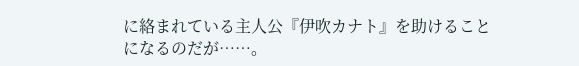に絡まれている主人公『伊吹カナト』を助けることになるのだが……。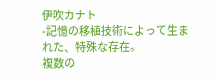伊吹カナト
-記憶の移植技術によって生まれた、特殊な存在。
複数の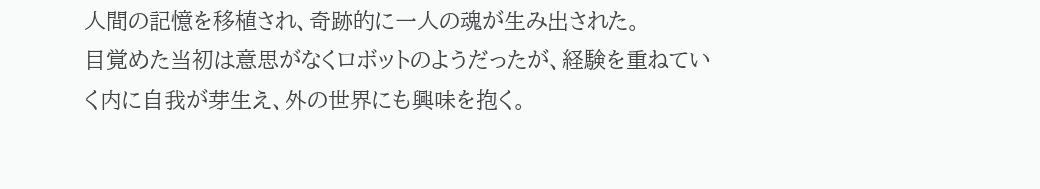人間の記憶を移植され、奇跡的に一人の魂が生み出された。
目覚めた当初は意思がなくロボットのようだったが、経験を重ねていく内に自我が芽生え、外の世界にも興味を抱く。